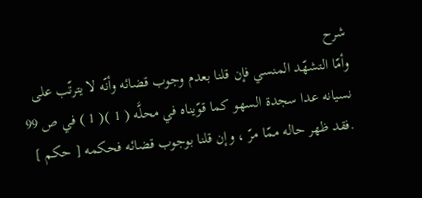شرح
وأمّا التشهّد المنسي فإن قلنا بعدم وجوب قضائه وأنّه لا يترتّب على نسيانه عدا سجدة السهو كما قوّيناه في محلَّه ( 1 )( 1 ) في ص 99 .فقد ظهر حاله ممّا مرّ ، وإن قلنا بوجوب قضائه فحكمه [ حكم ]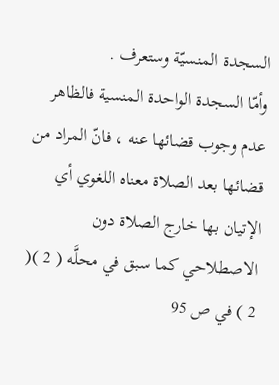السجدة المنسيّة وستعرف .
وأمّا السجدة الواحدة المنسية فالظاهر عدم وجوب قضائها عنه ، فانّ المراد من قضائها بعد الصلاة معناه اللغوي أي الإتيان بها خارج الصلاة دون الاصطلاحي كما سبق في محلَّه ( 2 )( 2 ) في ص 95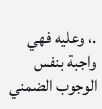.، وعليه فهي واجبة بنفس الوجوب الضمني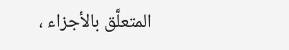المتعلَّق بالأجزاء ،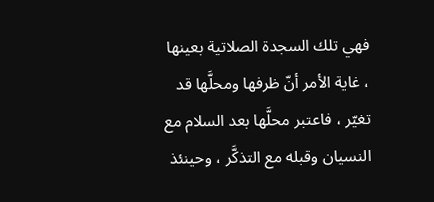فهي تلك السجدة الصلاتية بعينها ، غاية الأمر أنّ ظرفها ومحلَّها قد تغيّر ، فاعتبر محلَّها بعد السلام مع النسيان وقبله مع التذكَّر ، وحينئذ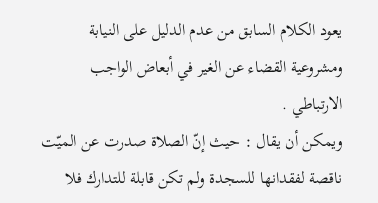يعود الكلام السابق من عدم الدليل على النيابة ومشروعية القضاء عن الغير في أبعاض الواجب الارتباطي .
ويمكن أن يقال : حيث إنّ الصلاة صدرت عن الميّت ناقصة لفقدانها للسجدة ولم تكن قابلة للتدارك فلا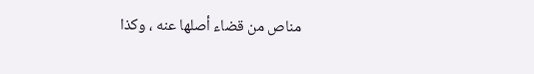مناص من قضاء أصلها عنه ، وكذا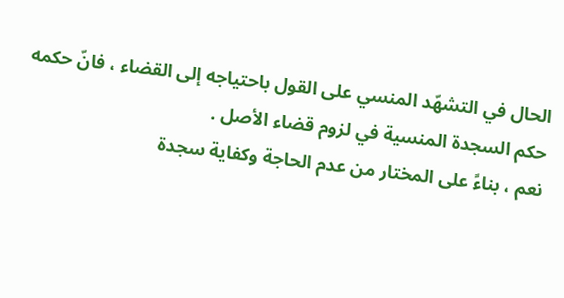الحال في التشهّد المنسي على القول باحتياجه إلى القضاء ، فانّ حكمه حكم السجدة المنسية في لزوم قضاء الأصل .
نعم ، بناءً على المختار من عدم الحاجة وكفاية سجدة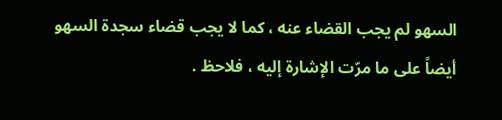السهو لم يجب القضاء عنه ، كما لا يجب قضاء سجدة السهو أيضاً على ما مرّت الإشارة إليه ، فلاحظ .